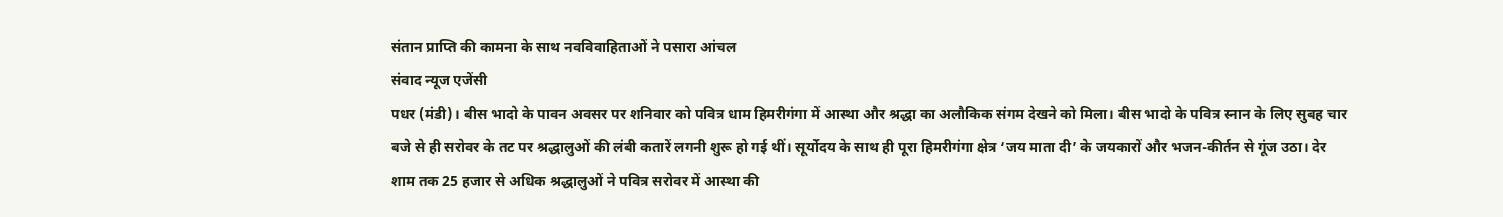संतान प्राप्ति की कामना के साथ नवविवाहिताओं ने पसारा आंचल
संवाद न्यूज एजेंसी
पधर (मंडी)। बीस भादो के पावन अवसर पर शनिवार को पवित्र धाम हिमरीगंगा में आस्था और श्रद्धा का अलौकिक संगम देखने को मिला। बीस भादो के पवित्र स्नान के लिए सुबह चार बजे से ही सरोवर के तट पर श्रद्धालुओं की लंबी कतारें लगनी शुरू हो गई थीं। सूर्योदय के साथ ही पूरा हिमरीगंगा क्षेत्र ‘जय माता दी’ के जयकारों और भजन-कीर्तन से गूंज उठा। देर शाम तक 25 हजार से अधिक श्रद्धालुओं ने पवित्र सरोवर में आस्था की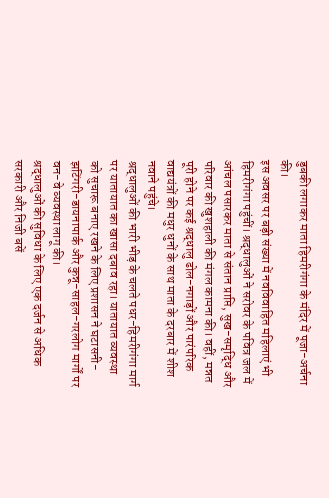डुबकी लगाकर माता हिमरीगंगा के मंदिर में पूजा-अर्चना की।
इस अवसर पर बड़ी संख्या में नवविवाहित महिलाएं भी हिमरीगंगा पहुंचीं। श्रद्धालुओं ने सरोवर के पवित्र जल में आंचल पसारकर माता से संतान प्राप्ति, सुख-समृद्धि और परिवार की खुशहाली की मंगल कामना की। वहीं, मन्नत पूरी होने पर कई श्रद्धालु ढोल-नगाड़ों और पारंपरिक वाद्ययंत्रों की मधुर धुनों के साथ माता के दरबार में शीश नवाने पहुंचे।
श्रद्धालुओं की भारी भीड़ के चलते पधर-हिमरीगंगा मार्ग पर यातायात का खासा दबाव रहा। यातायात व्यवस्था को सुचारू बनाए रखने के लिए प्रशासन ने घटासनी-झटिंगरी-डायनापार्क और कुन्नू-साहल-गरलोग मार्गों पर वन-वे व्यवस्था लागू की।
श्रद्धालुओं की सुविधा के लिए एक दर्जन से अधिक सरकारी और निजी बसें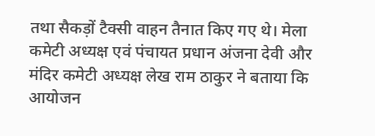तथा सैकड़ों टैक्सी वाहन तैनात किए गए थे। मेला कमेटी अध्यक्ष एवं पंचायत प्रधान अंजना देवी और मंदिर कमेटी अध्यक्ष लेख राम ठाकुर ने बताया कि आयोजन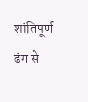शांतिपूर्ण ढंग से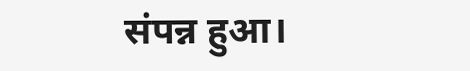संपन्न हुआ।